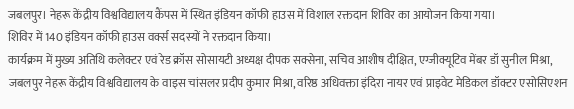जबलपुर। नेहरू केंद्रीय विश्वविद्यालय कैंपस में स्थित इंडियन कॉफी हाउस में विशाल रक्तदान शिविर का आयोजन किया गया।
शिविर में 140 इंडियन कॉफी हाउस वर्क्स सदस्यों ने रक्तदान किया।
कार्यक्रम में मुख्य अतिथि कलेक्टर एवं रेड क्रॉस सोसायटी अध्यक्ष दीपक सक्सेना, सचिव आशीष दीक्षित, एग्जीक्यूटिव मेंबर डॉ सुनील मिश्रा, जबलपुर नेहरू केंद्रीय विश्वविद्यालय के वाइस चांसलर प्रदीप कुमार मिश्रा, वरिष्ठ अधिवक्ता इंदिरा नायर एवं प्राइवेट मेडिकल डॉक्टर एसोसिएशन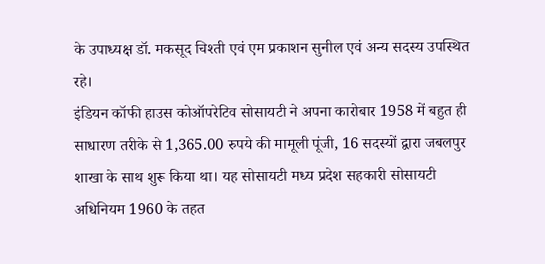के उपाध्यक्ष डॉ. मकसूद चिश्ती एवं एम प्रकाशन सुनील एवं अन्य सदस्य उपस्थित रहे।
इंडियन कॉफी हाउस कोऑपरेटिव सोसायटी ने अपना कारोबार 1958 में बहुत ही साधारण तरीके से 1,365.00 रुपये की मामूली पूंजी, 16 सदस्यों द्वारा जबलपुर शाखा के साथ शुरू किया था। यह सोसायटी मध्य प्रदेश सहकारी सोसायटी अधिनियम 1960 के तहत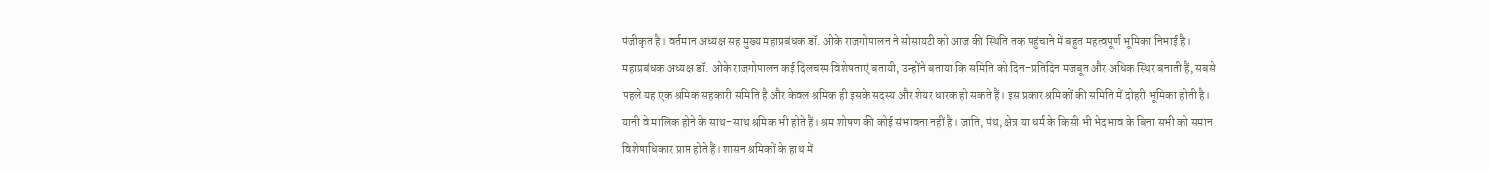पंजीकृत है। वर्तमान अध्यक्ष सह मुख्य महाप्रबंधक डॉ. ओके राजगोपालन ने सोसायटी को आज की स्थिति तक पहुंचाने में बहुत महत्वपूर्ण भूमिका निभाई है।
महाप्रबंधक अध्यक्ष डॉ. ओके राजगोपालन कई दिलचस्प विशेषताएं बतायी, उन्होंने बताया कि समिति को दिन-प्रतिदिन मजबूत और अधिक स्थिर बनाती हैं, सबसे पहले यह एक श्रमिक सहकारी समिति है और केवल श्रमिक ही इसके सदस्य और शेयर धारक हो सकते हैं। इस प्रकार श्रमिकों की समिति में दोहरी भूमिका होती है। यानी वे मालिक होने के साथ-साथ श्रमिक भी होते हैं। श्रम शोषण की कोई संभावना नहीं है। जाति, पंथ, क्षेत्र या धर्म के किसी भी भेदभाव के बिना सभी को समान विशेषाधिकार प्राप्त होते हैं। शासन श्रमिकों के हाथ में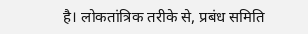है। लोकतांत्रिक तरीके से, प्रबंध समिति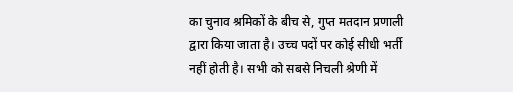का चुनाव श्रमिकों के बीच से, गुप्त मतदान प्रणाली द्वारा किया जाता है। उच्च पदों पर कोई सीधी भर्ती नहीं होती है। सभी को सबसे निचली श्रेणी में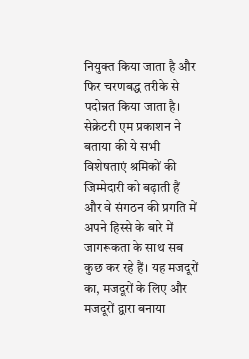नियुक्त किया जाता है और फिर चरणबद्ध तरीके से पदोन्नत किया जाता है।
सेक्रेटरी एम प्रकाशन ने बताया की ये सभी विशेषताएं श्रमिकों की जिम्मेदारी को बढ़ाती हैं और वे संगठन की प्रगति में अपने हिस्से के बारे में जागरूकता के साथ सब कुछ कर रहे हैं। यह मजदूरों का, मजदूरों के लिए और मजदूरों द्वारा बनाया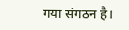गया संगठन है।